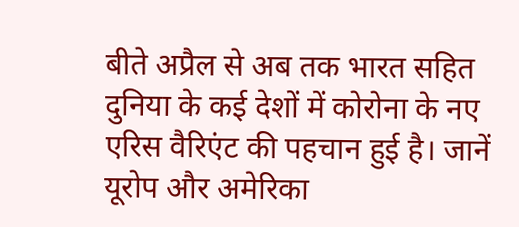बीते अप्रैल से अब तक भारत सहित दुनिया के कई देशों में कोरोना के नए एरिस वैरिएंट की पहचान हुई है। जानें यूरोप और अमेरिका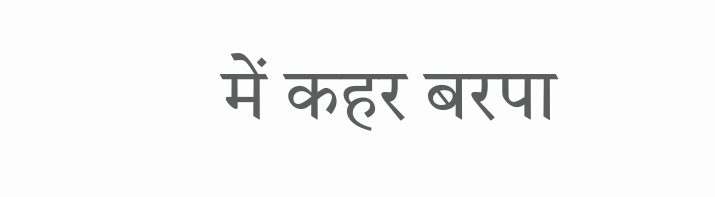में कहर बरपा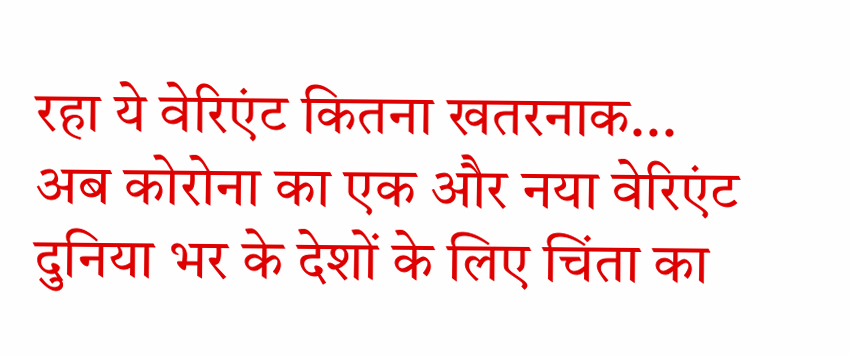रहा ये वेरिएंट कितना खतरनाक...
अब कोरोना का एक और नया वेरिएंट दुनिया भर के देशों के लिए चिंता का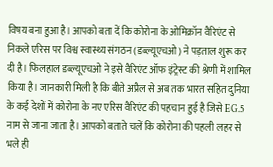विषय बना हुआ है। आपको बता दें कि कोरोना के ओमिक्रॉन वैरिएंट से निकले एरिस पर विश्व स्वास्थ्य संगठन (डब्ल्यूएचओ) ने पड़ताल शुरू कर दी है। फिलहाल डब्ल्यूएचओ ने इसे वैरिएंट ऑफ इंट्रेस्ट की श्रेणी में शामिल किया है। जानकारी मिली है कि बीते अप्रैल से अब तक भारत सहित दुनिया के कई देशों में कोरोना के नए एरिस वैरिएंट की पहचान हुई है जिसे EG.5 नाम से जाना जाता है। आपको बताते चलें कि कोरोना की पहली लहर से भले ही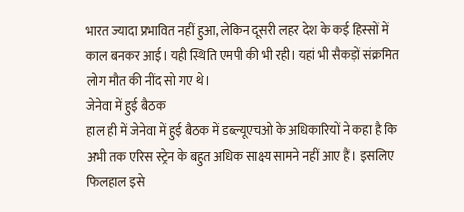भारत ज्यादा प्रभावित नहीं हुआ, लेकिन दूसरी लहर देश के कई हिस्सों में काल बनकर आई। यही स्थिति एमपी की भी रही। यहां भी सैकड़ों संक्रमित लोग मौत की नींद सो गए थे।
जेनेवा में हुई बैठक
हाल ही में जेनेवा में हुई बैठक में डब्ल्यूएचओ के अधिकारियों ने कहा है कि अभी तक एरिस स्ट्रेन के बहुत अधिक साक्ष्य सामने नहीं आए हैं। इसलिए फिलहाल इसे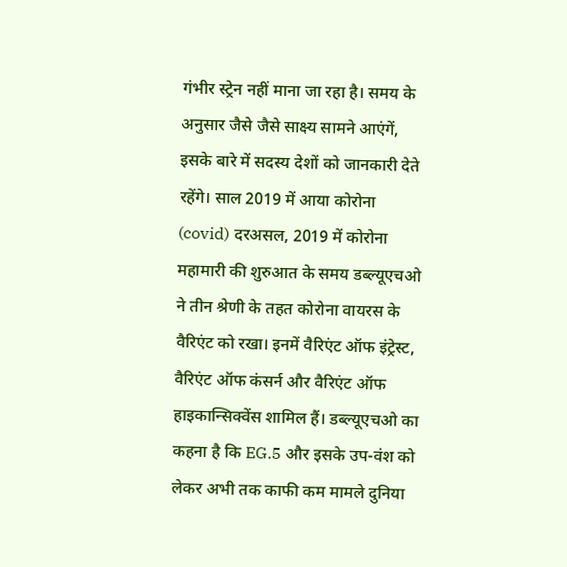गंभीर स्ट्रेन नहीं माना जा रहा है। समय के अनुसार जैसे जैसे साक्ष्य सामने आएंगें, इसके बारे में सदस्य देशों को जानकारी देते रहेंगे। साल 2019 में आया कोरोना (covid) दरअसल, 2019 में कोरोना महामारी की शुरुआत के समय डब्ल्यूएचओ ने तीन श्रेणी के तहत कोरोना वायरस के वैरिएंट को रखा। इनमें वैरिएंट ऑफ इंट्रेस्ट, वैरिएंट ऑफ कंसर्न और वैरिएंट ऑफ हाइकान्सिक्वेंस शामिल हैं। डब्ल्यूएचओ का कहना है कि EG.5 और इसके उप-वंश को लेकर अभी तक काफी कम मामले दुनिया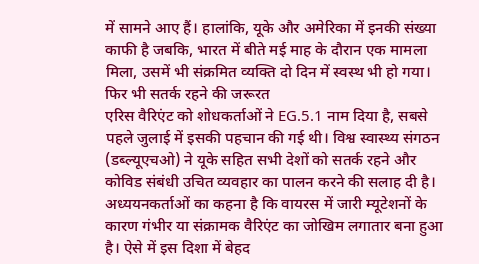में सामने आए हैं। हालांकि, यूके और अमेरिका में इनकी संख्या काफी है जबकि, भारत में बीते मई माह के दौरान एक मामला मिला, उसमें भी संक्रमित व्यक्ति दो दिन में स्वस्थ भी हो गया।
फिर भी सतर्क रहने की जरूरत
एरिस वैरिएंट को शोधकर्ताओं ने EG.5.1 नाम दिया है, सबसे पहले जुलाई में इसकी पहचान की गई थी। विश्व स्वास्थ्य संगठन (डब्ल्यूएचओ) ने यूके सहित सभी देशों को सतर्क रहने और कोविड संबंधी उचित व्यवहार का पालन करने की सलाह दी है। अध्ययनकर्ताओं का कहना है कि वायरस में जारी म्यूटेशनों के कारण गंभीर या संक्रामक वैरिएंट का जोखिम लगातार बना हुआ है। ऐसे में इस दिशा में बेहद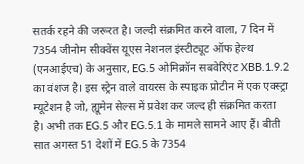सतर्क रहने की जरूरत है। जल्दी संक्रमित करने वाला, 7 दिन में 7354 जीनोम सीक्वेंस यूएस नेशनल इंस्टीट्यूट ऑफ हेल्थ (एनआईएच) के अनुसार, EG.5 ओमिक्रॉन सबवेरिएंट XBB.1.9.2 का वंशज है। इस स्ट्रेन वाले वायरस के स्पाइक प्रोटीन में एक एक्स्ट्रा म्यूटेशन है जो, ह्यूमेन सेल्स में प्रवेश कर जल्द ही संक्रमित करता है। अभी तक EG.5 और EG.5.1 के मामले सामने आए हैं। बीती सात अगस्त 51 देशों में EG.5 के 7354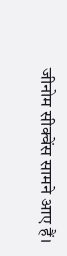जीनोम सीक्वेंस सामने आए हैं।